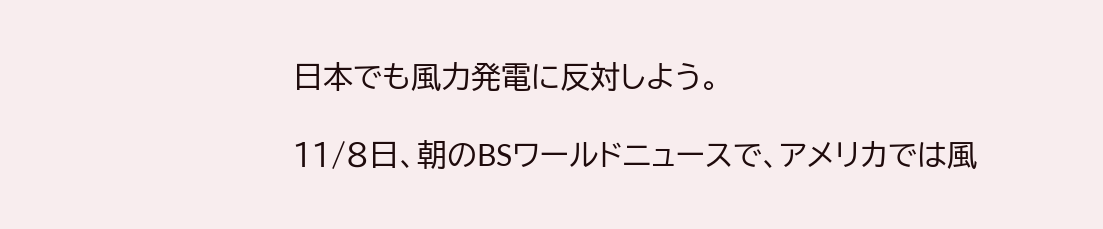日本でも風力発電に反対しよう。

11/8日、朝のBSワールドニュースで、アメリカでは風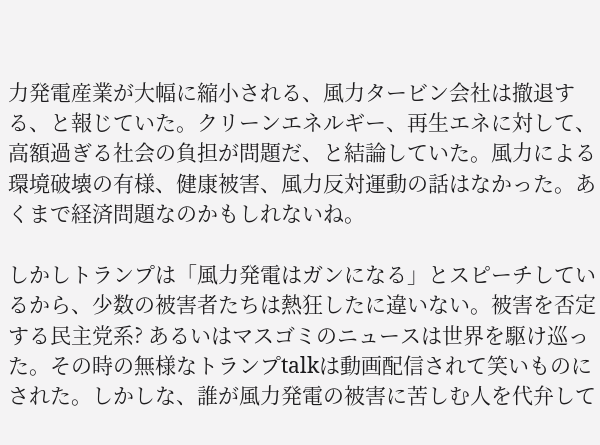力発電産業が大幅に縮小される、風力タービン会社は撤退する、と報じていた。クリーンエネルギー、再生エネに対して、高額過ぎる社会の負担が問題だ、と結論していた。風力による環境破壊の有様、健康被害、風力反対運動の話はなかった。あくまで経済問題なのかもしれないね。

しかしトランプは「風力発電はガンになる」とスピーチしているから、少数の被害者たちは熱狂したに違いない。被害を否定する民主党系? あるいはマスゴミのニュースは世界を駆け巡った。その時の無様なトランプtalkは動画配信されて笑いものにされた。しかしな、誰が風力発電の被害に苦しむ人を代弁して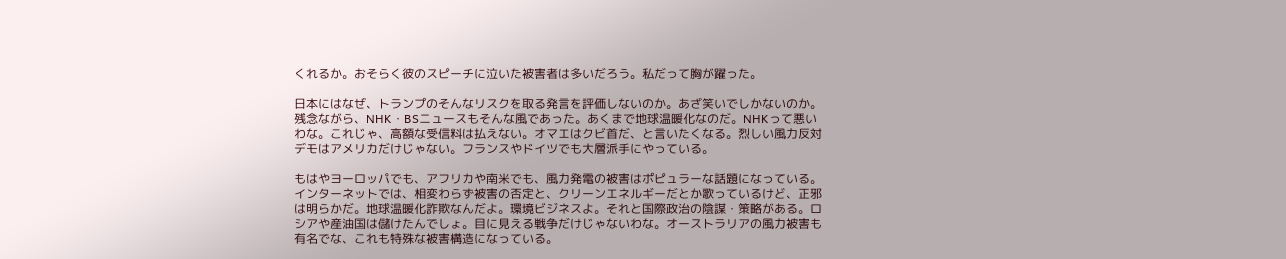くれるか。おそらく彼のスピーチに泣いた被害者は多いだろう。私だって胸が躍った。

日本にはなぜ、トランプのそんなリスクを取る発言を評価しないのか。あざ笑いでしかないのか。残念ながら、NHK・BSニュースもそんな風であった。あくまで地球温暖化なのだ。NHKって悪いわな。これじゃ、高額な受信料は払えない。オマエはクビ首だ、と言いたくなる。烈しい風力反対デモはアメリカだけじゃない。フランスやドイツでも大層派手にやっている。

もはやヨーロッパでも、アフリカや南米でも、風力発電の被害はポピュラーな話題になっている。インターネットでは、相変わらず被害の否定と、クリーンエネルギーだとか歌っているけど、正邪は明らかだ。地球温暖化詐欺なんだよ。環境ビジネスよ。それと国際政治の陰謀・策略がある。ロシアや産油国は儲けたんでしょ。目に見える戦争だけじゃないわな。オーストラリアの風力被害も有名でな、これも特殊な被害構造になっている。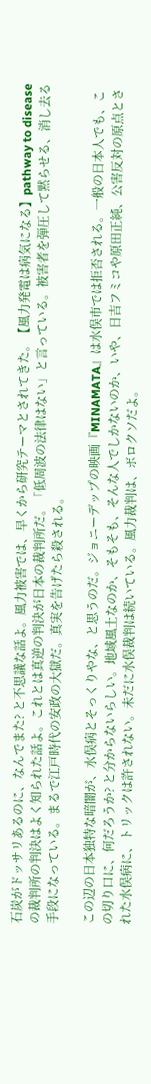石炭がドッサリあるのに、なんでまた? と不思議な話よ。風力被害では、早くから研究テーマとされてきた。【風力発電は病気になる】pathway to diseaseの裁判所の判決はよく知られた話よ。これとは真逆の判決が日本の裁判所だ。「低周波の法律はない」と言っている。被害者を弾圧して黙らせる、消し去る手段になっている。まるで江戸時代の安政の大獄だ。真実を告げたら殺される。

この辺の日本独特な暗闇が、水俣病とそっくりやな、と思うのだ。ジョニーデップの映画『MINAMATA』は水俣市では拒否される。一般の日本人でも、この切り口に、何だろうか? と分からないらしい。地域風土なのか、そもそも、そんな人でしかないのか、いや、日吉フミコや原田正純、公害反対の原点とされた水俣病に、トリックは許されない。未だに水俣裁判は続いている。風力裁判は、ボロクソだよ。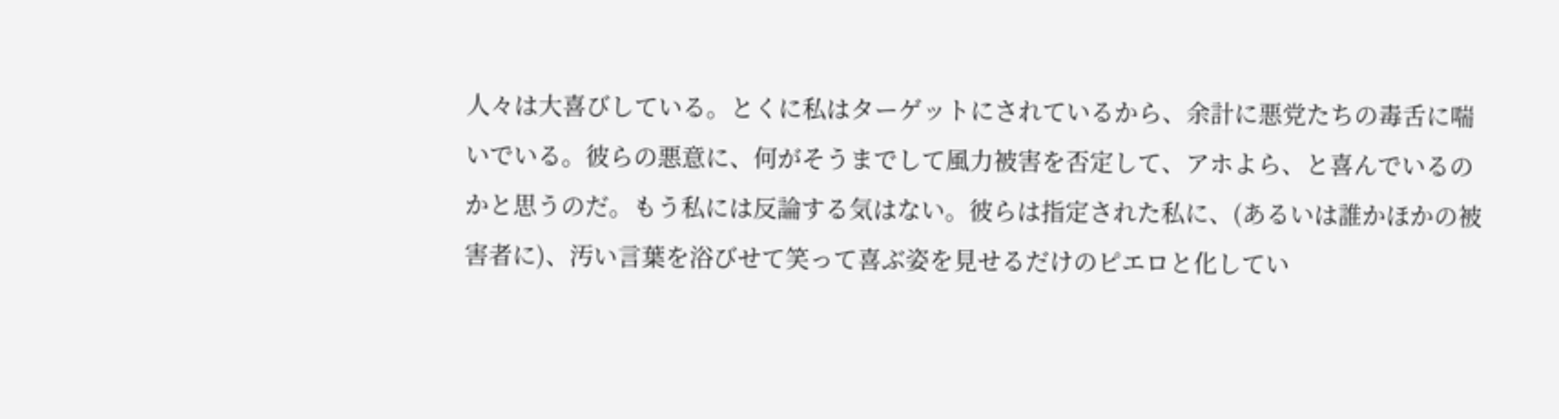人々は大喜びしている。とくに私はターゲットにされているから、余計に悪党たちの毒舌に喘いでいる。彼らの悪意に、何がそうまでして風力被害を否定して、アホよら、と喜んでいるのかと思うのだ。もう私には反論する気はない。彼らは指定された私に、(あるいは誰かほかの被害者に)、汚い言葉を浴びせて笑って喜ぶ姿を見せるだけのピエロと化してい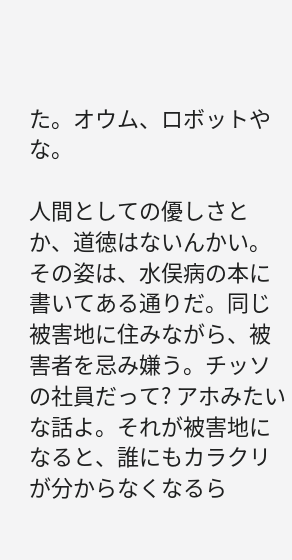た。オウム、ロボットやな。

人間としての優しさとか、道徳はないんかい。その姿は、水俣病の本に書いてある通りだ。同じ被害地に住みながら、被害者を忌み嫌う。チッソの社員だって? アホみたいな話よ。それが被害地になると、誰にもカラクリが分からなくなるら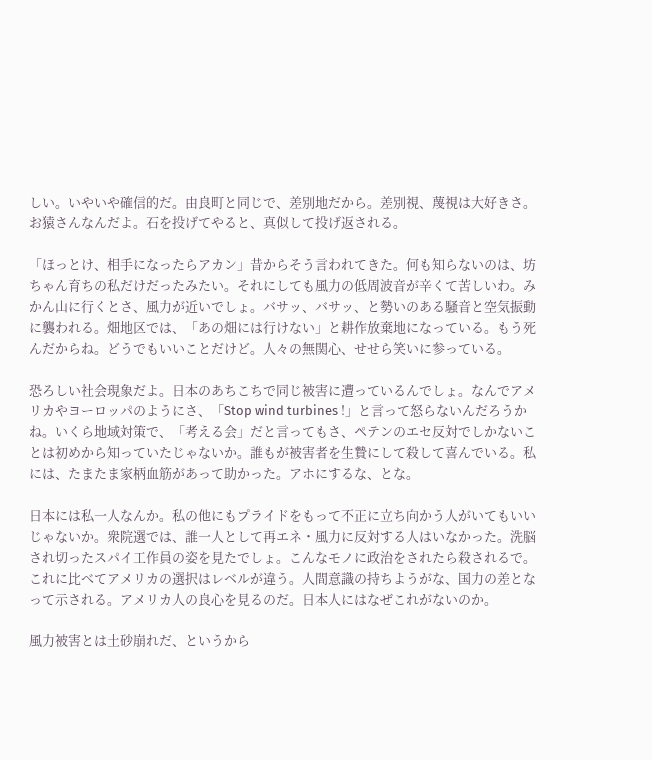しい。いやいや確信的だ。由良町と同じで、差別地だから。差別視、蔑視は大好きさ。お猿さんなんだよ。石を投げてやると、真似して投げ返される。

「ほっとけ、相手になったらアカン」昔からそう言われてきた。何も知らないのは、坊ちゃん育ちの私だけだったみたい。それにしても風力の低周波音が辛くて苦しいわ。みかん山に行くとさ、風力が近いでしょ。バサッ、バサッ、と勢いのある騒音と空気振動に襲われる。畑地区では、「あの畑には行けない」と耕作放棄地になっている。もう死んだからね。どうでもいいことだけど。人々の無関心、せせら笑いに参っている。

恐ろしい社会現象だよ。日本のあちこちで同じ被害に遭っているんでしょ。なんでアメリカやヨーロッパのようにさ、「Stop wind turbines !」と言って怒らないんだろうかね。いくら地域対策で、「考える会」だと言ってもさ、ペテンのエセ反対でしかないことは初めから知っていたじゃないか。誰もが被害者を生贄にして殺して喜んでいる。私には、たまたま家柄血筋があって助かった。アホにするな、とな。

日本には私一人なんか。私の他にもプライドをもって不正に立ち向かう人がいてもいいじゃないか。衆院選では、誰一人として再エネ・風力に反対する人はいなかった。洗脳され切ったスパイ工作員の姿を見たでしょ。こんなモノに政治をされたら殺されるで。これに比べてアメリカの選択はレベルが違う。人間意識の持ちようがな、国力の差となって示される。アメリカ人の良心を見るのだ。日本人にはなぜこれがないのか。

風力被害とは土砂崩れだ、というから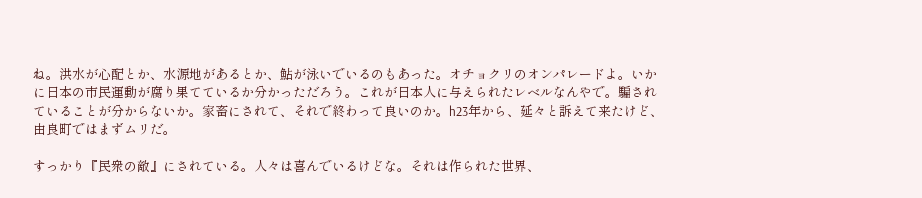ね。洪水が心配とか、水源地があるとか、鮎が泳いでいるのもあった。オチョクリのオンパレードよ。いかに日本の市民運動が腐り果てているか分かっただろう。これが日本人に与えられたレベルなんやで。騙されていることが分からないか。家畜にされて、それで終わって良いのか。h23年から、延々と訴えて来たけど、由良町ではまずムリだ。

すっかり『民衆の敵』にされている。人々は喜んでいるけどな。それは作られた世界、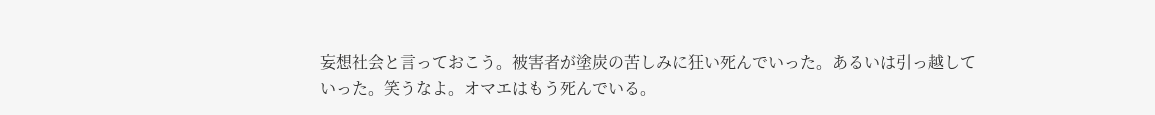妄想社会と言っておこう。被害者が塗炭の苦しみに狂い死んでいった。あるいは引っ越していった。笑うなよ。オマエはもう死んでいる。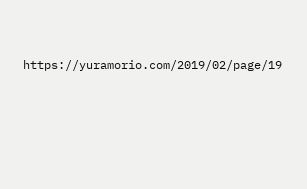https://yuramorio.com/2019/02/page/19